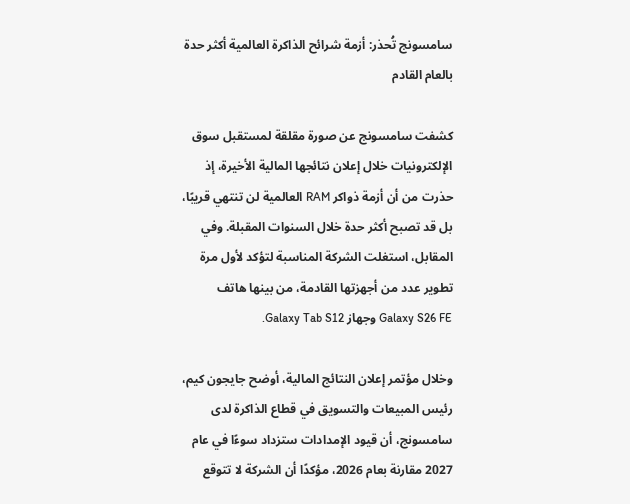سامسونج تُحذر: أزمة شرائح الذاكرة العالمية أكثر حدة بالعام القادم

كشفت سامسونج عن صورة مقلقة لمستقبل سوق الإلكترونيات خلال إعلان نتائجها المالية الأخيرة، إذ حذرت من أن أزمة ذواكر RAM العالمية لن تنتهي قريبًا، بل قد تصبح أكثر حدة خلال السنوات المقبلة. وفي المقابل، استغلت الشركة المناسبة لتؤكد لأول مرة تطوير عدد من أجهزتها القادمة، من بينها هاتف Galaxy S26 FE وجهاز Galaxy Tab S12.

وخلال مؤتمر إعلان النتائج المالية، أوضح جايجون كيم، رئيس المبيعات والتسويق في قطاع الذاكرة لدى سامسونج، أن قيود الإمدادات ستزداد سوءًا في عام 2027 مقارنة بعام 2026، مؤكدًا أن الشركة لا تتوقع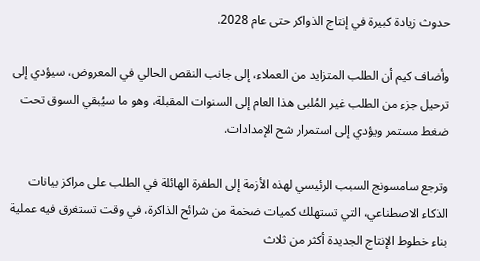حدوث زيادة كبيرة في إنتاج الذواكر حتى عام 2028.

وأضاف كيم أن الطلب المتزايد من العملاء، إلى جانب النقص الحالي في المعروض، سيؤدي إلى ترحيل جزء من الطلب غير المُلبى هذا العام إلى السنوات المقبلة، وهو ما سيُبقي السوق تحت ضغط مستمر ويؤدي إلى استمرار شح الإمدادات.

وترجع سامسونج السبب الرئيسي لهذه الأزمة إلى الطفرة الهائلة في الطلب على مراكز بيانات الذكاء الاصطناعي، التي تستهلك كميات ضخمة من شرائح الذاكرة، في وقت تستغرق فيه عملية بناء خطوط الإنتاج الجديدة أكثر من ثلاث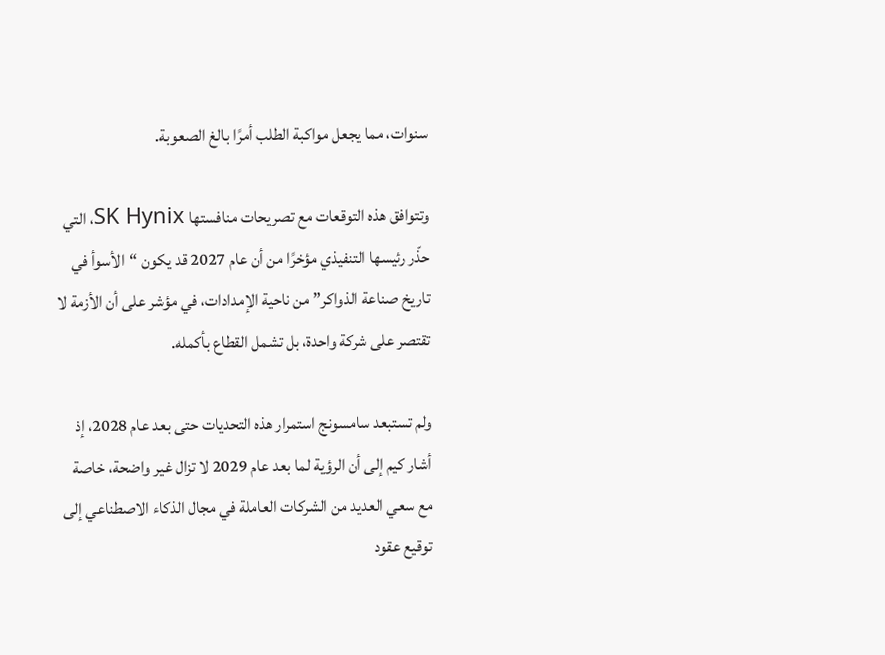سنوات، مما يجعل مواكبة الطلب أمرًا بالغ الصعوبة.

وتتوافق هذه التوقعات مع تصريحات منافستها SK Hynix، التي حذّر رئيسها التنفيذي مؤخرًا من أن عام 2027 قد يكون “الأسوأ في تاريخ صناعة الذواكر” من ناحية الإمدادات، في مؤشر على أن الأزمة لا تقتصر على شركة واحدة، بل تشمل القطاع بأكمله.

ولم تستبعد سامسونج استمرار هذه التحديات حتى بعد عام 2028، إذ أشار كيم إلى أن الرؤية لما بعد عام 2029 لا تزال غير واضحة، خاصة مع سعي العديد من الشركات العاملة في مجال الذكاء الاصطناعي إلى توقيع عقود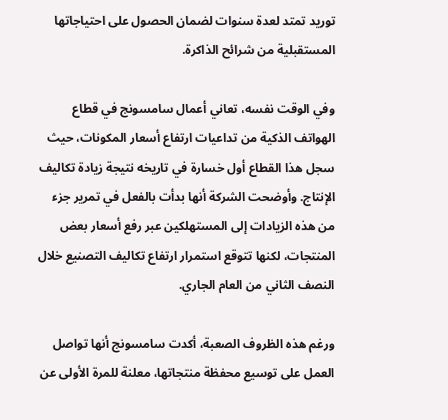توريد تمتد لعدة سنوات لضمان الحصول على احتياجاتها المستقبلية من شرائح الذاكرة.

وفي الوقت نفسه، تعاني أعمال سامسونج في قطاع الهواتف الذكية من تداعيات ارتفاع أسعار المكونات، حيث سجل هذا القطاع أول خسارة في تاريخه نتيجة زيادة تكاليف الإنتاج. وأوضحت الشركة أنها بدأت بالفعل في تمرير جزء من هذه الزيادات إلى المستهلكين عبر رفع أسعار بعض المنتجات، لكنها تتوقع استمرار ارتفاع تكاليف التصنيع خلال النصف الثاني من العام الجاري.

ورغم هذه الظروف الصعبة، أكدت سامسونج أنها تواصل العمل على توسيع محفظة منتجاتها، معلنة للمرة الأولى عن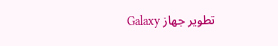تطوير جهاز Galaxy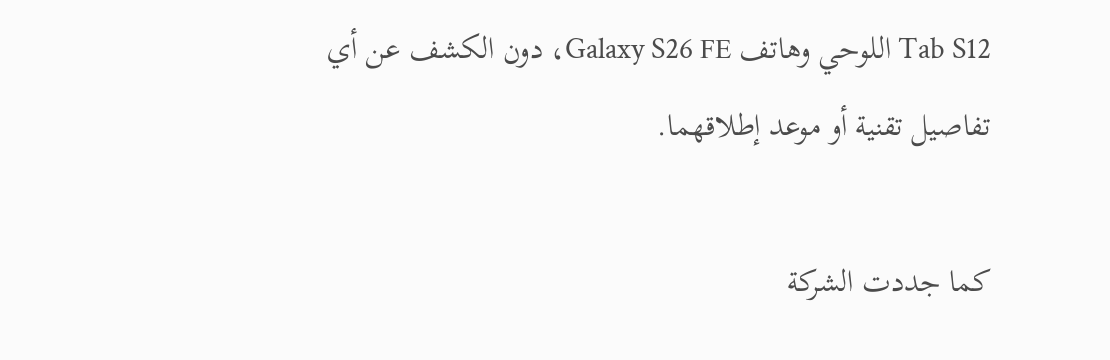Tab S12 اللوحي وهاتف Galaxy S26 FE، دون الكشف عن أي تفاصيل تقنية أو موعد إطلاقهما.

كما جددت الشركة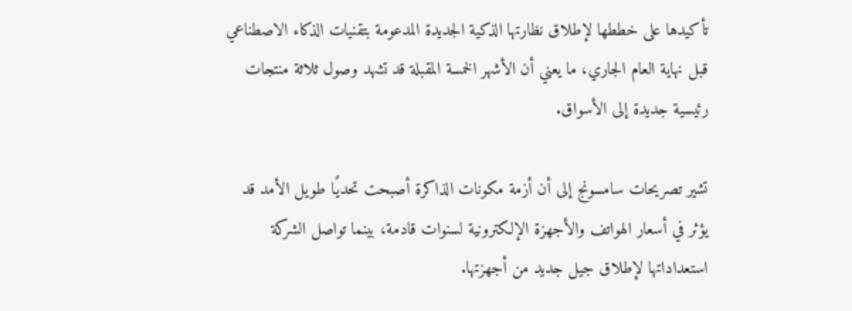تأكيدها على خططها لإطلاق نظارتها الذكية الجديدة المدعومة بتقنيات الذكاء الاصطناعي قبل نهاية العام الجاري، ما يعني أن الأشهر الخمسة المقبلة قد تشهد وصول ثلاثة منتجات رئيسية جديدة إلى الأسواق.

تشير تصريحات سامسونج إلى أن أزمة مكونات الذاكرة أصبحت تحديًا طويل الأمد قد يؤثر في أسعار الهواتف والأجهزة الإلكترونية لسنوات قادمة، بينما تواصل الشركة استعداداتها لإطلاق جيل جديد من أجهزتها.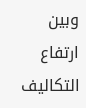وبين ارتفاع التكاليف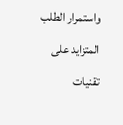واستمرار الطلب المتزايد على تقنيات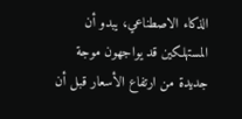الذكاء الاصطناعي، يبدو أن المستهلكين قد يواجهون موجة جديدة من ارتفاع الأسعار قبل أن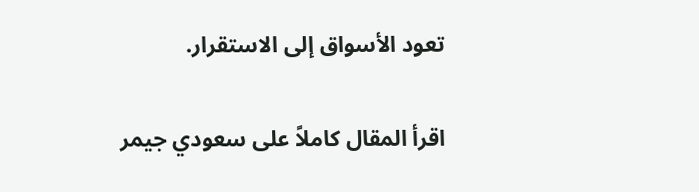تعود الأسواق إلى الاستقرار.

اقرأ المقال كاملاً على سعودي جيمر